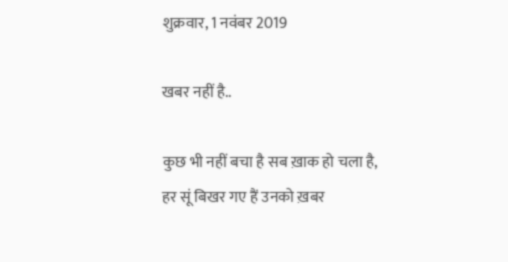शुक्रवार, 1 नवंबर 2019

खबर नहीं है..

कुछ भी नहीं बचा है सब ख़ाक हो चला है,
हर सूं बिखर गए हैं उनको ख़बर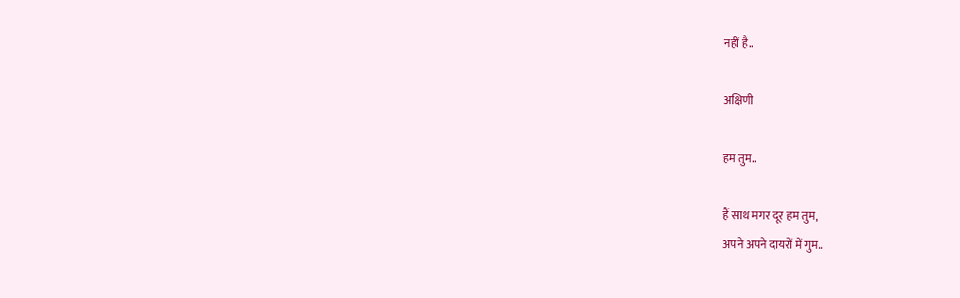नहीं है..

अक्षिणी

हम तुम..

हैं साथ मगर दूर हम तुम,
अपने अपने दायरों में गुम..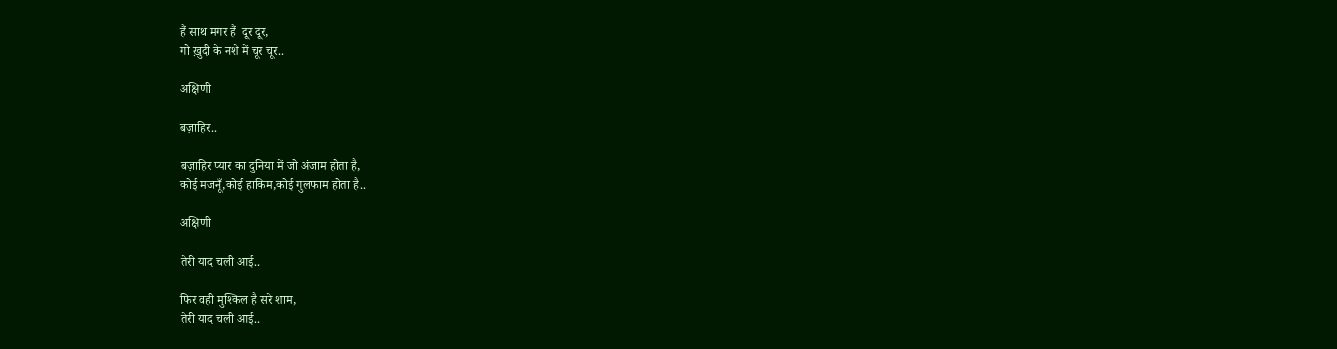हैं साथ मगर हैं  दूर दूर,
गो ख़ुदी के नशे में चूर चूर..

अक्षिणी

बज़ाहिर..

बज़ाहिर प्यार का दुनिया में जो अंजाम होता है,
कोई मजनूँ,कोई हाकिम,कोई गुलफाम होता है..

अक्षिणी

तेरी याद चली आई..

फिर वही मुश्किल है सरे शाम,
तेरी याद चली आई..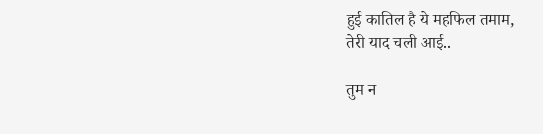हुई कातिल है ये महफिल तमाम,
तेरी याद चली आई..

तुम न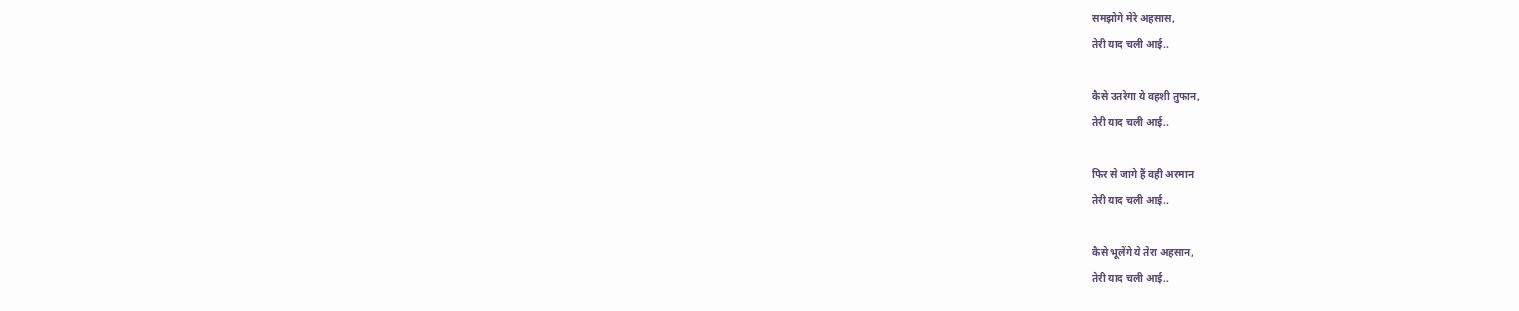समझोगे मेरे अहसास,
तेरी याद चली आई..

कैसे उतरेगा ये वहशी तुफान,
तेरी याद चली आई..

फिर से जागे हैं वही अरमान
तेरी याद चली आई..

कैसे भूलेंगे ये तेरा अहसान,
तेरी याद चली आई..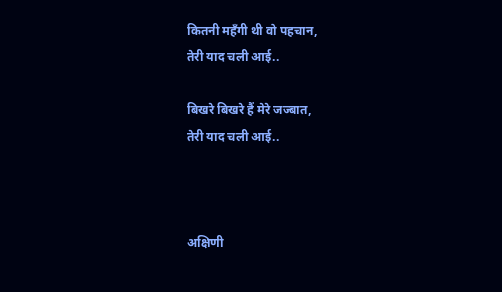कितनी महँगी थी वो पहचान,
तेरी याद चली आई..

बिखरे बिखरे हैं मेरे जज्बात,
तेरी याद चली आई..



अक्षिणी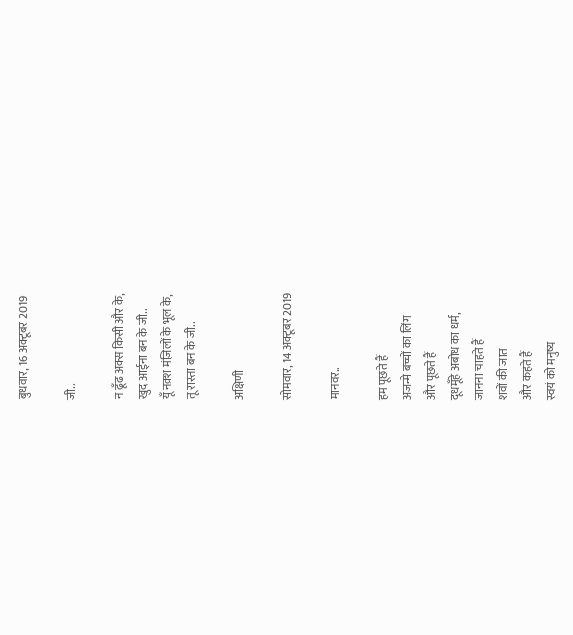बुधवार, 16 अक्टूबर 2019

जी..

न ढूँढ अक्स किसी और के,
खुद आईना बन के जी..
यूँ नक़्श मंज़िलों के भूल के,
तू रास्ता बन के जी..

अक्षिणी

सोमवार, 14 अक्टूबर 2019

मानवर..

हम पूछते हैं
अजन्मे बच्चों का लिंग
और पूछते हैं
दूधमूँहे अबोध का धर्म,
जानना चाहते हैं
शवों की जात
और कहते हैं
स्वयं को मनुष्य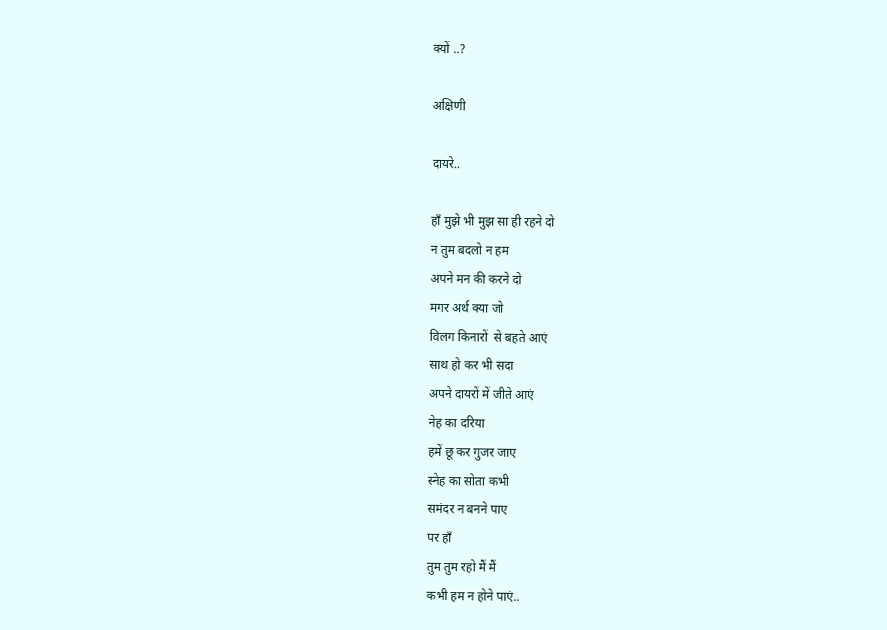क्यों ..?

अक्षिणी

दायरे..

हाँ मुझे भी मुझ सा ही रहने दो
न तुम बदलो न हम
अपने मन की करने दो
मगर अर्थ क्या जो
विलग किनारों  से बहते आएं
साथ हो कर भी सदा
अपने दायरों में जीते आएं
नेह का दरिया
हमें छू कर गुजर जाए
स्नेह का सोता कभी
समंदर न बनने पाए
पर हाँ
तुम तुम रहो मैं मैं
कभी हम न होने पाएं..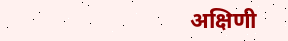अक्षिणी